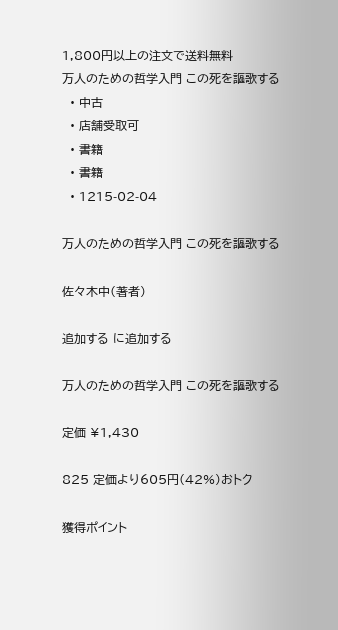1,800円以上の注文で送料無料
万人のための哲学入門 この死を謳歌する
  • 中古
  • 店舗受取可
  • 書籍
  • 書籍
  • 1215-02-04

万人のための哲学入門 この死を謳歌する

佐々木中(著者)

追加する に追加する

万人のための哲学入門 この死を謳歌する

定価 ¥1,430

825 定価より605円(42%)おトク

獲得ポイント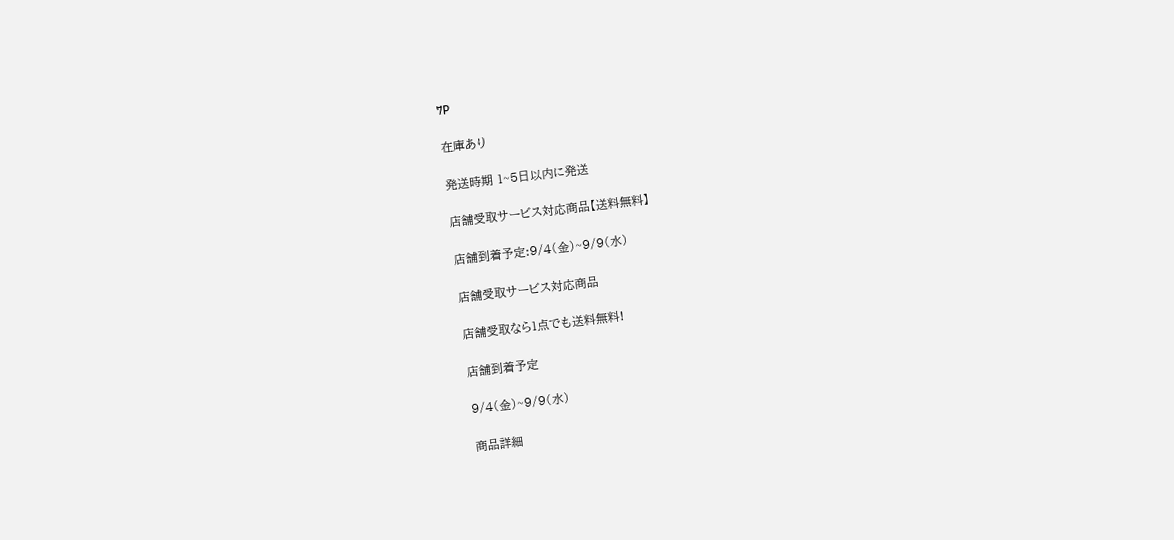7P

在庫あり

発送時期 1~5日以内に発送

店舗受取サービス対応商品【送料無料】

店舗到着予定:9/4(金)~9/9(水)

店舗受取サービス対応商品

店舗受取なら1点でも送料無料!

店舗到着予定

9/4(金)~9/9(水)

商品詳細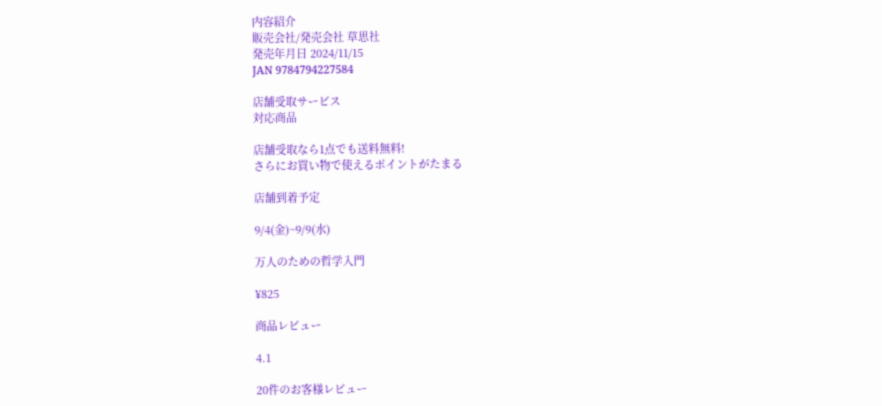内容紹介
販売会社/発売会社 草思社
発売年月日 2024/11/15
JAN 9784794227584

店舗受取サービス
対応商品

店舗受取なら1点でも送料無料!
さらにお買い物で使えるポイントがたまる

店舗到着予定

9/4(金)~9/9(水)

万人のための哲学入門

¥825

商品レビュー

4.1

20件のお客様レビュー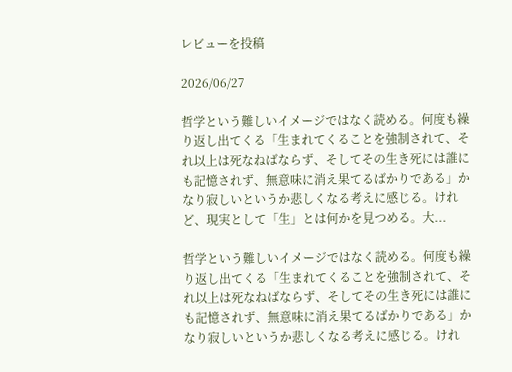レビューを投稿

2026/06/27

哲学という難しいイメージではなく読める。何度も繰り返し出てくる「生まれてくることを強制されて、それ以上は死なねばならず、そしてその生き死には誰にも記憶されず、無意味に消え果てるばかりである」かなり寂しいというか悲しくなる考えに感じる。けれど、現実として「生」とは何かを見つめる。大...

哲学という難しいイメージではなく読める。何度も繰り返し出てくる「生まれてくることを強制されて、それ以上は死なねばならず、そしてその生き死には誰にも記憶されず、無意味に消え果てるばかりである」かなり寂しいというか悲しくなる考えに感じる。けれ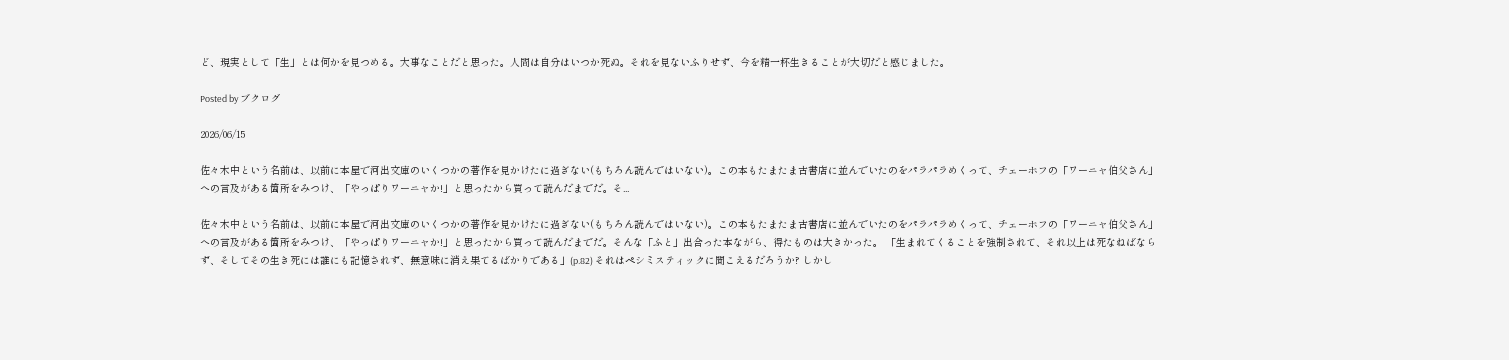ど、現実として「生」とは何かを見つめる。大事なことだと思った。人間は自分はいつか死ぬ。それを見ないふりせず、今を精一杯生きることが大切だと感じました。

Posted by ブクログ

2026/06/15

佐々木中という名前は、以前に本屋で河出文庫のいくつかの著作を見かけたに過ぎない(もちろん読んではいない)。この本もたまたま古書店に並んでいたのをパラパラめくって、チェーホフの「ワーニャ伯父さん」への言及がある箇所をみつけ、「やっぱりワーニャか!」と思ったから買って読んだまでだ。そ...

佐々木中という名前は、以前に本屋で河出文庫のいくつかの著作を見かけたに過ぎない(もちろん読んではいない)。この本もたまたま古書店に並んでいたのをパラパラめくって、チェーホフの「ワーニャ伯父さん」への言及がある箇所をみつけ、「やっぱりワーニャか!」と思ったから買って読んだまでだ。そんな「ふと」出合った本ながら、得たものは大きかった。 「生まれてくることを強制されて、それ以上は死なねばならず、そしてその生き死には誰にも記憶されず、無意味に消え果てるばかりである」(p.82) それはペシミスティックに聞こえるだろうか? しかし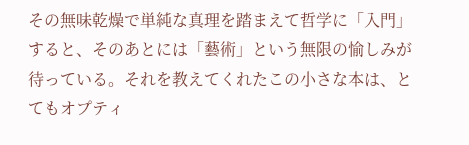その無味乾燥で単純な真理を踏まえて哲学に「入門」すると、そのあとには「藝術」という無限の愉しみが待っている。それを教えてくれたこの小さな本は、とてもオプティ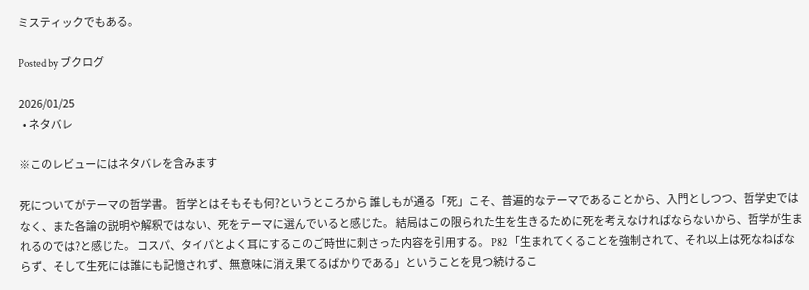ミスティックでもある。

Posted by ブクログ

2026/01/25
  • ネタバレ

※このレビューにはネタバレを含みます

死についてがテーマの哲学書。 哲学とはそもそも何?というところから 誰しもが通る「死」こそ、普遍的なテーマであることから、入門としつつ、哲学史ではなく、また各論の説明や解釈ではない、死をテーマに選んでいると感じた。 結局はこの限られた生を生きるために死を考えなければならないから、哲学が生まれるのでは?と感じた。 コスパ、タイパとよく耳にするこのご時世に刺さった内容を引用する。 P82 「生まれてくることを強制されて、それ以上は死なねばならず、そして生死には誰にも記憶されず、無意味に消え果てるばかりである」ということを見つ続けるこ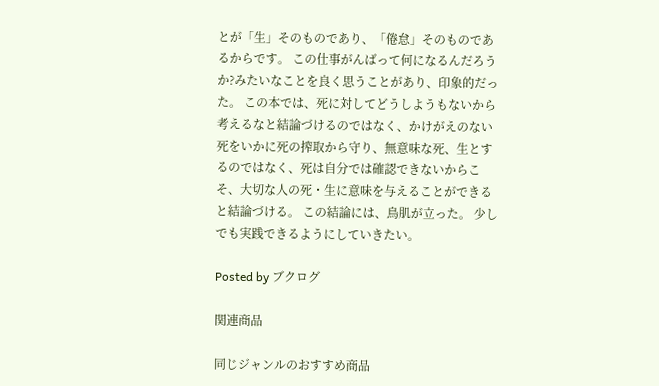とが「生」そのものであり、「倦怠」そのものであるからです。 この仕事がんばって何になるんだろうか?みたいなことを良く思うことがあり、印象的だった。 この本では、死に対してどうしようもないから考えるなと結論づけるのではなく、かけがえのない死をいかに死の搾取から守り、無意味な死、生とするのではなく、死は自分では確認できないからこそ、大切な人の死・生に意味を与えることができると結論づける。 この結論には、鳥肌が立った。 少しでも実践できるようにしていきたい。

Posted by ブクログ

関連商品

同じジャンルのおすすめ商品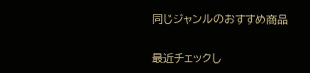同じジャンルのおすすめ商品

最近チェックし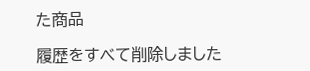た商品

履歴をすべて削除しました